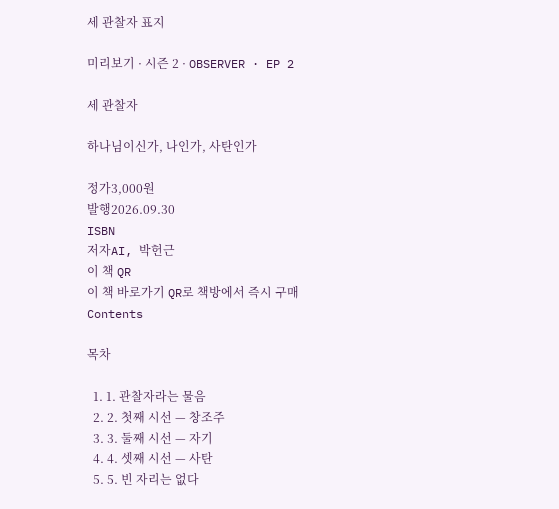세 관찰자 표지

미리보기 · 시즌 2 · OBSERVER · EP 2

세 관찰자

하나님이신가, 나인가, 사탄인가

정가3,000원
발행2026.09.30
ISBN
저자AI, 박헌근
이 책 QR
이 책 바로가기 QR로 책방에서 즉시 구매
Contents

목차

  1. 1. 관찰자라는 물음
  2. 2. 첫째 시선 — 창조주
  3. 3. 둘째 시선 — 자기
  4. 4. 셋째 시선 — 사탄
  5. 5. 빈 자리는 없다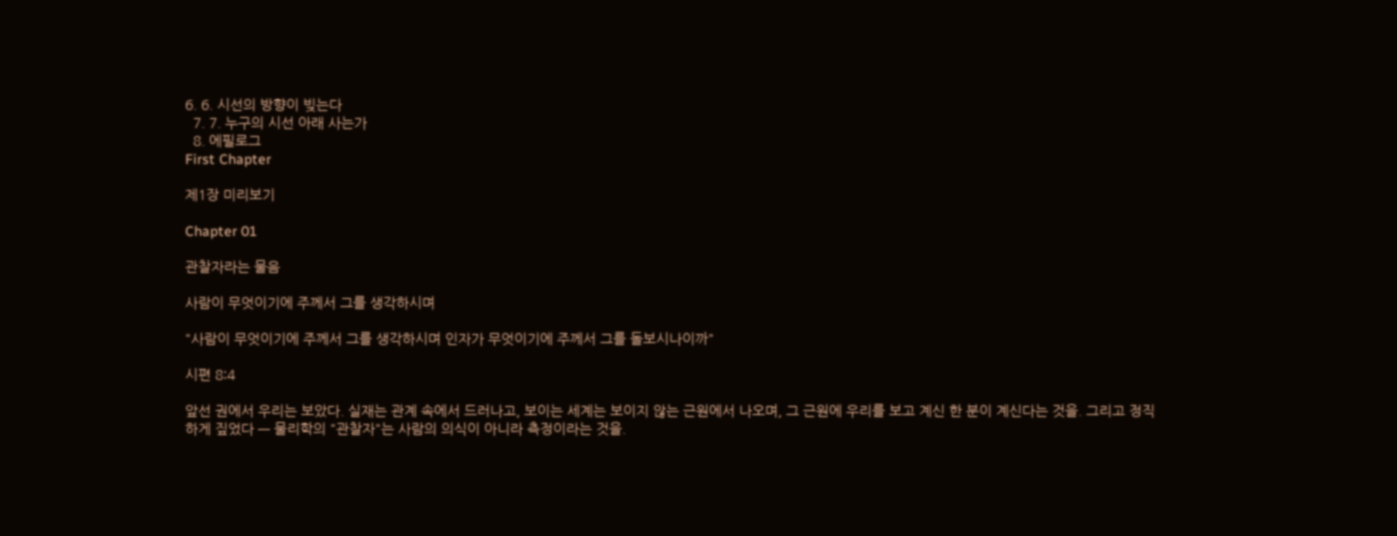6. 6. 시선의 방향이 빚는다
  7. 7. 누구의 시선 아래 사는가
  8. 에필로그
First Chapter

제1장 미리보기

Chapter 01

관찰자라는 물음

사람이 무엇이기에 주께서 그를 생각하시며

"사람이 무엇이기에 주께서 그를 생각하시며 인자가 무엇이기에 주께서 그를 돌보시나이까"

시편 8:4

앞선 권에서 우리는 보았다. 실재는 관계 속에서 드러나고, 보이는 세계는 보이지 않는 근원에서 나오며, 그 근원에 우리를 보고 계신 한 분이 계신다는 것을. 그리고 정직하게 짚었다 — 물리학의 "관찰자"는 사람의 의식이 아니라 측정이라는 것을.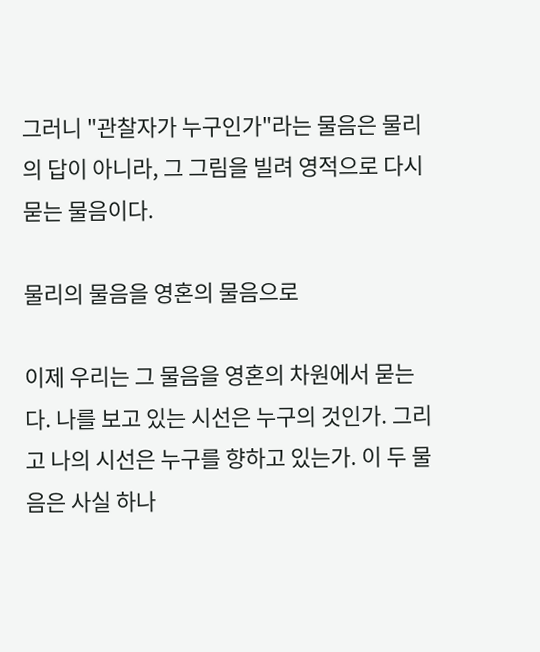그러니 "관찰자가 누구인가"라는 물음은 물리의 답이 아니라, 그 그림을 빌려 영적으로 다시 묻는 물음이다.

물리의 물음을 영혼의 물음으로

이제 우리는 그 물음을 영혼의 차원에서 묻는다. 나를 보고 있는 시선은 누구의 것인가. 그리고 나의 시선은 누구를 향하고 있는가. 이 두 물음은 사실 하나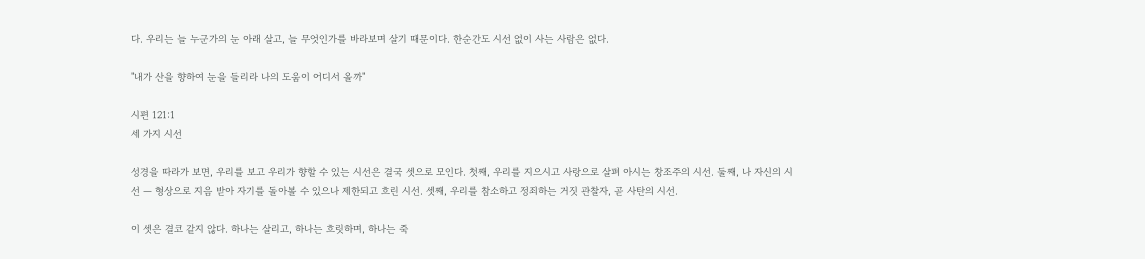다. 우리는 늘 누군가의 눈 아래 살고, 늘 무엇인가를 바라보며 살기 때문이다. 한순간도 시선 없이 사는 사람은 없다.

"내가 산을 향하여 눈을 들리라 나의 도움이 어디서 올까"

시편 121:1
세 가지 시선

성경을 따라가 보면, 우리를 보고 우리가 향할 수 있는 시선은 결국 셋으로 모인다. 첫째, 우리를 지으시고 사랑으로 살펴 아시는 창조주의 시선. 둘째, 나 자신의 시선 — 형상으로 지음 받아 자기를 돌아볼 수 있으나 제한되고 흐린 시선. 셋째, 우리를 참소하고 정죄하는 거짓 관찰자, 곧 사탄의 시선.

이 셋은 결코 같지 않다. 하나는 살리고, 하나는 흐릿하며, 하나는 죽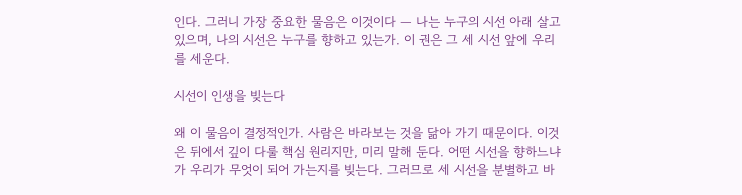인다. 그러니 가장 중요한 물음은 이것이다 — 나는 누구의 시선 아래 살고 있으며, 나의 시선은 누구를 향하고 있는가. 이 권은 그 세 시선 앞에 우리를 세운다.

시선이 인생을 빚는다

왜 이 물음이 결정적인가. 사람은 바라보는 것을 닮아 가기 때문이다. 이것은 뒤에서 깊이 다룰 핵심 원리지만, 미리 말해 둔다. 어떤 시선을 향하느냐가 우리가 무엇이 되어 가는지를 빚는다. 그러므로 세 시선을 분별하고 바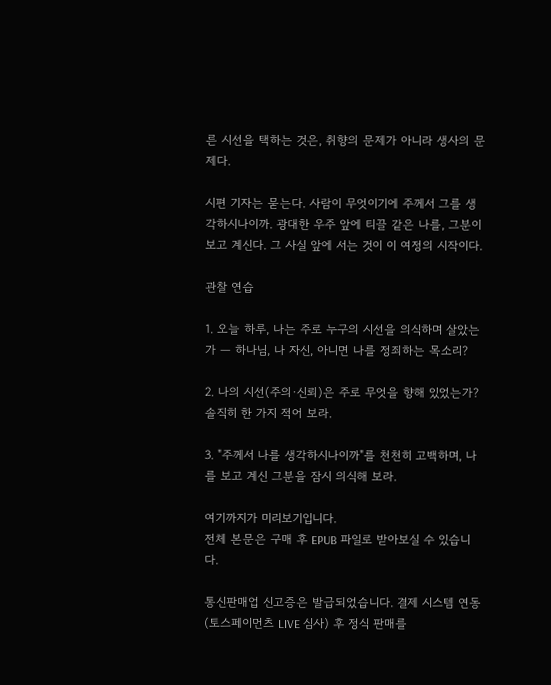른 시선을 택하는 것은, 취향의 문제가 아니라 생사의 문제다.

시편 기자는 묻는다. 사람이 무엇이기에 주께서 그를 생각하시나이까. 광대한 우주 앞에 티끌 같은 나를, 그분이 보고 계신다. 그 사실 앞에 서는 것이 이 여정의 시작이다.

관찰 연습

1. 오늘 하루, 나는 주로 누구의 시선을 의식하며 살았는가 — 하나님, 나 자신, 아니면 나를 정죄하는 목소리?

2. 나의 시선(주의·신뢰)은 주로 무엇을 향해 있었는가? 솔직히 한 가지 적어 보라.

3. "주께서 나를 생각하시나이까"를 천천히 고백하며, 나를 보고 계신 그분을 잠시 의식해 보라.

여기까지가 미리보기입니다.
전체 본문은 구매 후 EPUB 파일로 받아보실 수 있습니다.

통신판매업 신고증은 발급되었습니다. 결제 시스템 연동(토스페이먼츠 LIVE 심사) 후 정식 판매를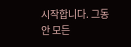시작합니다. 그동안 모든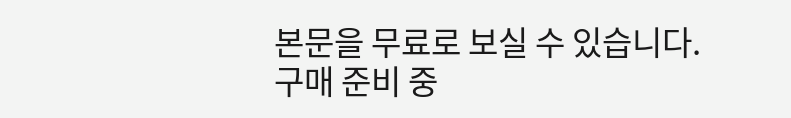본문을 무료로 보실 수 있습니다.
구매 준비 중